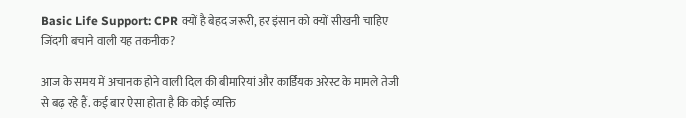Basic Life Support: CPR क्यों है बेहद जरूरी, हर इंसान को क्यों सीखनी चाहिए जिंदगी बचाने वाली यह तकनीक?

आज के समय में अचानक होने वाली दिल की बीमारियां और कार्डियक अरेस्ट के मामले तेजी से बढ़ रहे हैं. कई बार ऐसा होता है कि कोई व्यक्ति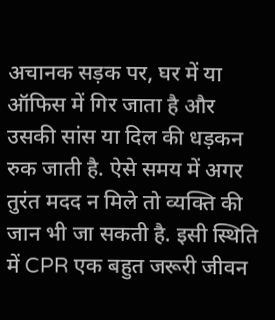अचानक सड़क पर, घर में या ऑफिस में गिर जाता है और उसकी सांस या दिल की धड़कन रुक जाती है. ऐसे समय में अगर तुरंत मदद न मिले तो व्यक्ति की जान भी जा सकती है. इसी स्थिति में CPR एक बहुत जरूरी जीवन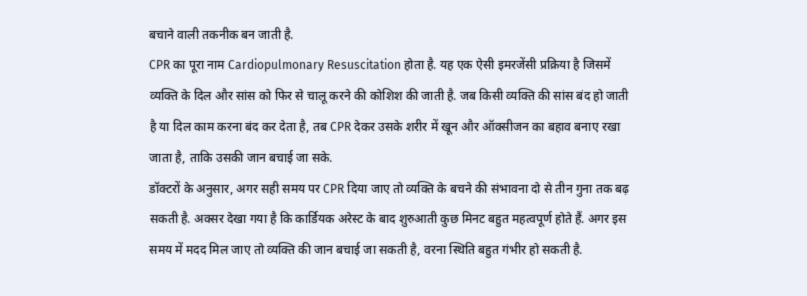बचाने वाली तकनीक बन जाती है.
CPR का पूरा नाम Cardiopulmonary Resuscitation होता है. यह एक ऐसी इमरजेंसी प्रक्रिया है जिसमें व्यक्ति के दिल और सांस को फिर से चालू करने की कोशिश की जाती है. जब किसी व्यक्ति की सांस बंद हो जाती है या दिल काम करना बंद कर देता है, तब CPR देकर उसके शरीर में खून और ऑक्सीजन का बहाव बनाए रखा जाता है, ताकि उसकी जान बचाई जा सके.
डॉक्टरों के अनुसार, अगर सही समय पर CPR दिया जाए तो व्यक्ति के बचने की संभावना दो से तीन गुना तक बढ़ सकती है. अक्सर देखा गया है कि कार्डियक अरेस्ट के बाद शुरुआती कुछ मिनट बहुत महत्वपूर्ण होते हैं. अगर इस समय में मदद मिल जाए तो व्यक्ति की जान बचाई जा सकती है, वरना स्थिति बहुत गंभीर हो सकती है.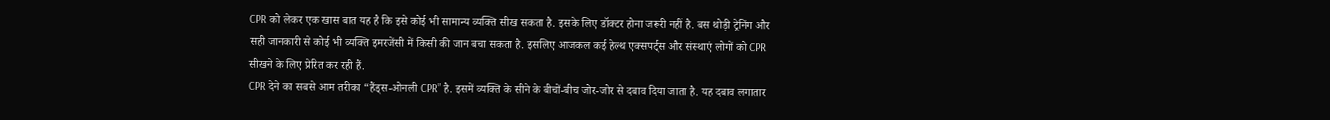CPR को लेकर एक खास बात यह है कि इसे कोई भी सामान्य व्यक्ति सीख सकता है. इसके लिए डॉक्टर होना जरूरी नहीं है. बस थोड़ी ट्रेनिंग और सही जानकारी से कोई भी व्यक्ति इमरजेंसी में किसी की जान बचा सकता है. इसलिए आजकल कई हेल्थ एक्सपर्ट्स और संस्थाएं लोगों को CPR सीखने के लिए प्रेरित कर रही हैं.
CPR देने का सबसे आम तरीका “हैंड्स-ओनली CPR” है. इसमें व्यक्ति के सीने के बीचों-बीच जोर-जोर से दबाव दिया जाता है. यह दबाव लगातार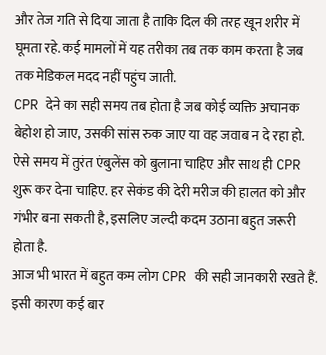और तेज गति से दिया जाता है ताकि दिल की तरह खून शरीर में घूमता रहे. कई मामलों में यह तरीका तब तक काम करता है जब तक मेडिकल मदद नहीं पहुंच जाती.
CPR देने का सही समय तब होता है जब कोई व्यक्ति अचानक बेहोश हो जाए, उसकी सांस रुक जाए या वह जवाब न दे रहा हो. ऐसे समय में तुरंत एंबुलेंस को बुलाना चाहिए और साथ ही CPR शुरू कर देना चाहिए. हर सेकंड की देरी मरीज की हालत को और गंभीर बना सकती है, इसलिए जल्दी कदम उठाना बहुत जरूरी होता है.
आज भी भारत में बहुत कम लोग CPR की सही जानकारी रखते हैं. इसी कारण कई बार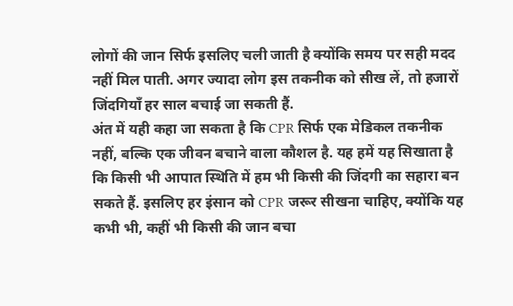लोगों की जान सिर्फ इसलिए चली जाती है क्योंकि समय पर सही मदद नहीं मिल पाती. अगर ज्यादा लोग इस तकनीक को सीख लें, तो हजारों जिंदगियाँ हर साल बचाई जा सकती हैं.
अंत में यही कहा जा सकता है कि CPR सिर्फ एक मेडिकल तकनीक नहीं, बल्कि एक जीवन बचाने वाला कौशल है. यह हमें यह सिखाता है कि किसी भी आपात स्थिति में हम भी किसी की जिंदगी का सहारा बन सकते हैं. इसलिए हर इंसान को CPR जरूर सीखना चाहिए, क्योंकि यह कभी भी, कहीं भी किसी की जान बचा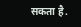सकता है.